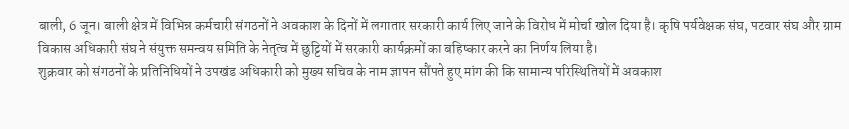बाली, 6 जून। बाली क्षेत्र में विभिन्न कर्मचारी संगठनों ने अवकाश के दिनों में लगातार सरकारी कार्य लिए जाने के विरोध में मोर्चा खोल दिया है। कृषि पर्यवेक्षक संघ, पटवार संघ और ग्राम विकास अधिकारी संघ ने संयुक्त समन्वय समिति के नेतृत्व में छुट्टियों में सरकारी कार्यक्रमों का बहिष्कार करने का निर्णय लिया है।
शुक्रवार को संगठनों के प्रतिनिधियों ने उपखंड अधिकारी को मुख्य सचिव के नाम ज्ञापन सौंपते हुए मांग की कि सामान्य परिस्थितियों में अवकाश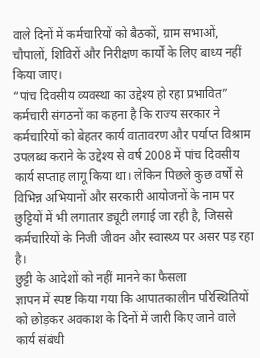वाले दिनों में कर्मचारियों को बैठकों, ग्राम सभाओं, चौपालों, शिविरों और निरीक्षण कार्यों के लिए बाध्य नहीं किया जाए।
“पांच दिवसीय व्यवस्था का उद्देश्य हो रहा प्रभावित”
कर्मचारी संगठनों का कहना है कि राज्य सरकार ने कर्मचारियों को बेहतर कार्य वातावरण और पर्याप्त विश्राम उपलब्ध कराने के उद्देश्य से वर्ष 2008 में पांच दिवसीय कार्य सप्ताह लागू किया था। लेकिन पिछले कुछ वर्षों से विभिन्न अभियानों और सरकारी आयोजनों के नाम पर छुट्टियों में भी लगातार ड्यूटी लगाई जा रही है, जिससे कर्मचारियों के निजी जीवन और स्वास्थ्य पर असर पड़ रहा है।
छुट्टी के आदेशों को नहीं मानने का फैसला
ज्ञापन में स्पष्ट किया गया कि आपातकालीन परिस्थितियों को छोड़कर अवकाश के दिनों में जारी किए जाने वाले कार्य संबंधी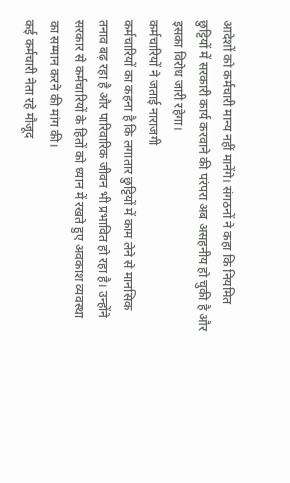आदेशों को कर्मचारी मान्य नहीं मानेंगे। संगठनों ने कहा कि नियमित छुट्टियों में सरकारी कार्य करवाने की परंपरा अब असहनीय हो चुकी है और इसका विरोध जारी रहेगा।
कर्मचारियों ने जताई नाराजगी
कर्मचारियों का कहना है कि लगातार छुट्टियों में काम लेने से मानसिक तनाव बढ़ रहा है और पारिवारिक जीवन भी प्रभावित हो रहा है। उन्होंने सरकार से कर्मचारियों के हितों को ध्यान में रखते हुए अवकाश व्यवस्था का सम्मान करने की मांग की।
कई कर्मचारी नेता रहे मौजूद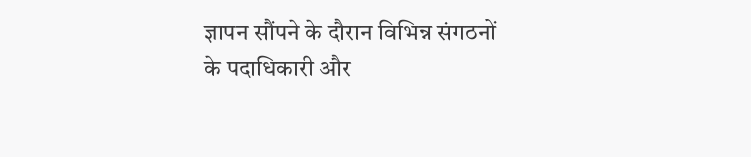ज्ञापन सौंपने के दौरान विभिन्न संगठनों के पदाधिकारी और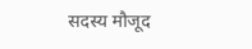सदस्य मौजूद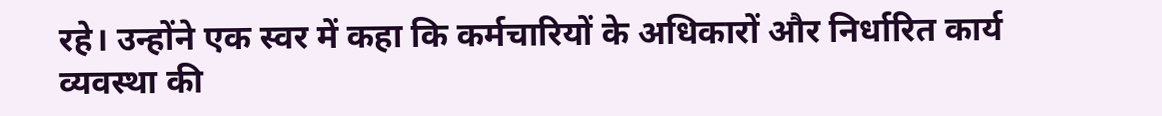रहे। उन्होंने एक स्वर में कहा कि कर्मचारियों के अधिकारों और निर्धारित कार्य व्यवस्था की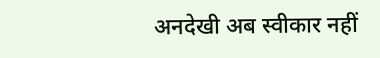अनदेखी अब स्वीकार नहीं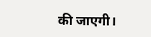की जाएगी।